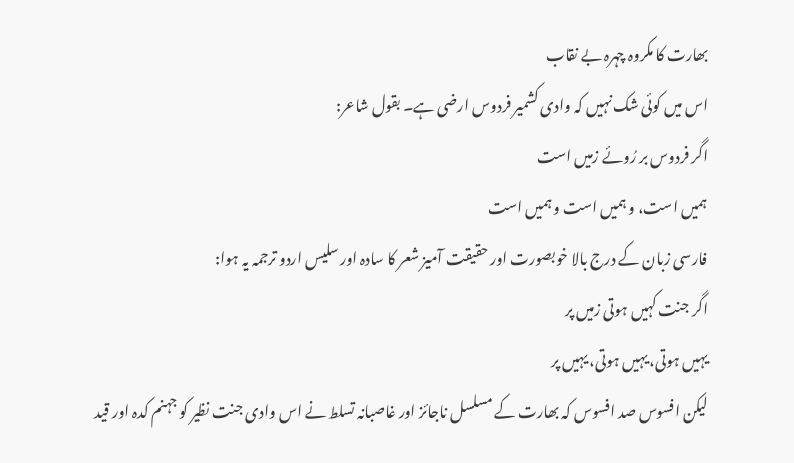بھارت کا مکروہ چہرہ بے نقاب
اس میں کوئی شک نہیں کہ وادی کشمیر فردوس ارضی ہے۔ بقول شاعر:
اگر فردوس بر رُوئے زمیں است
ہمیں است، و ہمیں است و ہمیں است
فارسی زبان کے درج بالا خوبصورت اور حقیقت آمیز شعر کا سادہ اور سلیس اردو ترجمہ یہ ہوا:
اگر جنت کہیں ہوتی زمیں پر
یہیں ہوتی، یہیں ہوتی، یہیں پر
لیکن افسوس صد افسوس کہ بھارت کے مسلسل ناجائز اور غاصبانہ تسلط نے اس وادی جنت نظیر کو جہنم کدہ اور قید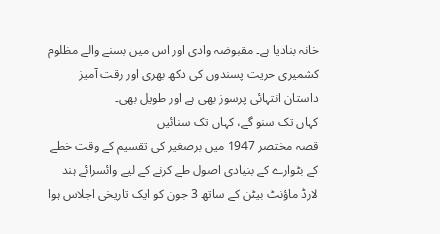خانہ بنادیا ہے۔ مقبوضہ وادی اور اس میں بسنے والے مظلوم کشمیری حریت پسندوں کی دکھ بھری اور رقت آمیز داستان انتہائی پرسوز بھی ہے اور طویل بھی۔
کہاں تک سنو گے، کہاں تک سنائیں
قصہ مختصر 1947 میں برصغیر کی تقسیم کے وقت خطے کے بٹوارے کے بنیادی اصول طے کرنے کے لیے وائسرائے ہند لارڈ ماؤنٹ بیٹن کے ساتھ 3 جون کو ایک تاریخی اجلاس ہوا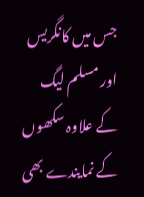جس میں کانگریس اور مسلم لیگ کے علاوہ سکھوں کے نمایندے بھی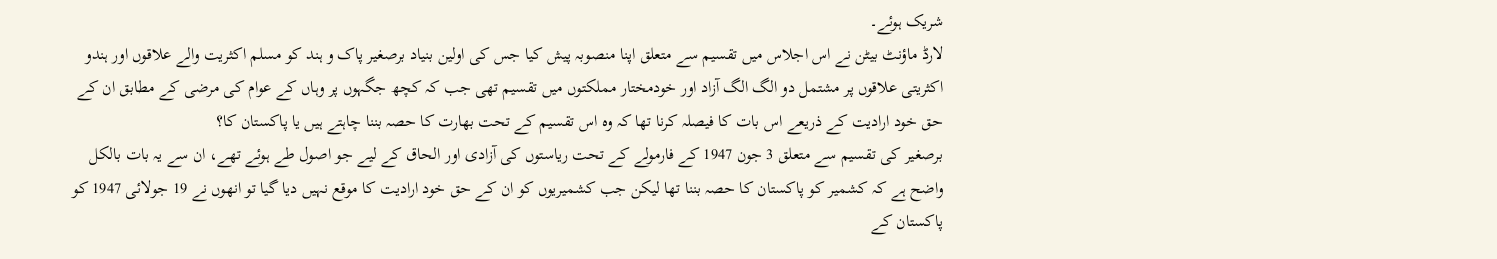شریک ہوئے۔
لارڈ ماؤنٹ بیٹن نے اس اجلاس میں تقسیم سے متعلق اپنا منصوبہ پیش کیا جس کی اولین بنیاد برصغیر پاک و ہند کو مسلم اکثریت والے علاقوں اور ہندو اکثریتی علاقوں پر مشتمل دو الگ الگ آزاد اور خودمختار مملکتوں میں تقسیم تھی جب کہ کچھ جگہوں پر وہاں کے عوام کی مرضی کے مطابق ان کے حق خود ارادیت کے ذریعے اس بات کا فیصلہ کرنا تھا کہ وہ اس تقسیم کے تحت بھارت کا حصہ بننا چاہتے ہیں یا پاکستان کا؟
برصغیر کی تقسیم سے متعلق 3 جون 1947 کے فارمولے کے تحت ریاستوں کی آزادی اور الحاق کے لیے جو اصول طے ہوئے تھے، ان سے یہ بات بالکل واضح ہے کہ کشمیر کو پاکستان کا حصہ بننا تھا لیکن جب کشمیریوں کو ان کے حق خود ارادیت کا موقع نہیں دیا گیا تو انھوں نے 19 جولائی 1947 کو پاکستان کے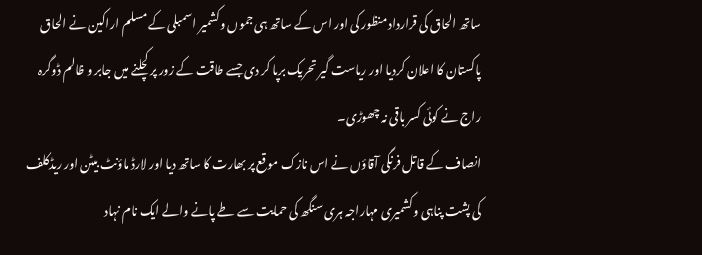ساتھ الحاق کی قرارداد منظور کی اور اس کے ساتھ ہی جموں وکشمیر اسمبلی کے مسلم اراکین نے الحاق پاکستان کا اعلان کردیا اور ریاست گیر تحریک برپا کر دی جسے طاقت کے زور پر کچلنے میں جابر و ظالم ڈوگرہ راج نے کوئی کسر باقی نہ چھوڑی۔
انصاف کے قاتل فرنگی آقاؤں نے اس نازک موقع پر بھارت کا ساتھ دیا اور لارڈ ماؤنٹ بیٹن اور ریڈکلف کی پشت پناہی وکشمیری مہاراجہ ہری سنگھ کی حمایت سے طے پانے والے ایک نام نہاد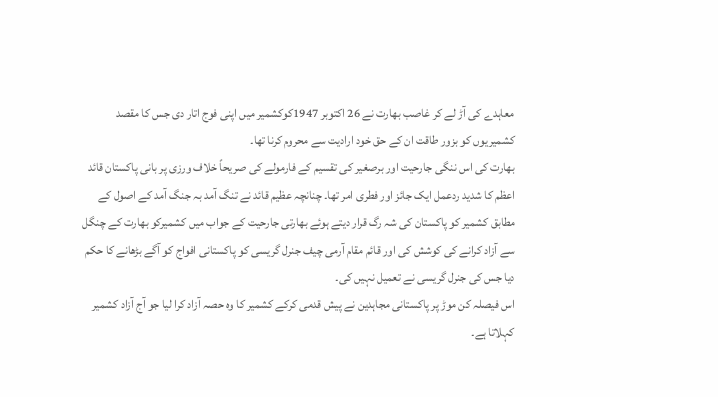معاہدے کی آڑ لے کر غاصب بھارت نے 26 اکتوبر 1947کوکشمیر میں اپنی فوج اتار دی جس کا مقصد کشمیریوں کو بزور طاقت ان کے حق خود ارادیت سے محروم کرنا تھا۔
بھارت کی اس ننگی جارحیت اور برصغیر کی تقسیم کے فارمولے کی صریحاً خلاف ورزی پر بانی پاکستان قائد اعظم کا شدید ردعمل ایک جائز اور فطری امر تھا۔ چنانچہ عظیم قائد نے تنگ آمد بہ جنگ آمد کے اصول کے مطابق کشمیر کو پاکستان کی شہ رگ قرار دیتے ہوئے بھارتی جارحیت کے جواب میں کشمیرکو بھارت کے چنگل سے آزاد کرانے کی کوشش کی اور قائم مقام آرمی چیف جنرل گریسی کو پاکستانی افواج کو آگے بڑھانے کا حکم دیا جس کی جنرل گریسی نے تعمیل نہیں کی۔
اس فیصلہ کن موڑ پر پاکستانی مجاہدین نے پیش قدمی کرکے کشمیر کا وہ حصہ آزاد کرا لیا جو آج آزاد کشمیر کہلاتا ہے۔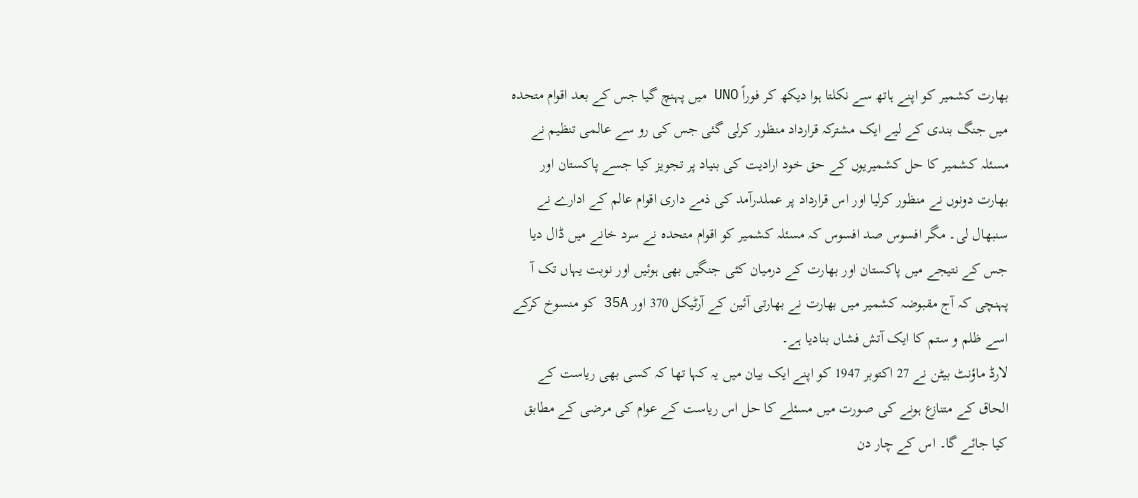بھارت کشمیر کو اپنے ہاتھ سے نکلتا ہوا دیکھ کر فوراً UNO میں پہنچ گیا جس کے بعد اقوام متحدہ میں جنگ بندی کے لیے ایک مشترکہ قرارداد منظور کرلی گئی جس کی رو سے عالمی تنظیم نے مسئلہ کشمیر کا حل کشمیریوں کے حق خود ارادیت کی بنیاد پر تجویز کیا جسے پاکستان اور بھارت دونوں نے منظور کرلیا اور اس قرارداد پر عملدرآمد کی ذمے داری اقوام عالم کے ادارے نے سنبھال لی۔ مگر افسوس صد افسوس کہ مسئلہ کشمیر کو اقوام متحدہ نے سرد خانے میں ڈال دیا جس کے نتیجے میں پاکستان اور بھارت کے درمیان کئی جنگیں بھی ہوئیں اور نوبت یہاں تک آ پہنچی کہ آج مقبوضہ کشمیر میں بھارت نے بھارتی آئین کے آرٹیکل 370 اور 35A کو منسوخ کرکے اسے ظلم و ستم کا ایک آتش فشاں بنادیا ہے۔
لارڈ ماؤنٹ بیٹن نے 27 اکتوبر 1947 کو اپنے ایک بیان میں یہ کہا تھا کہ کسی بھی ریاست کے الحاق کے متنازع ہونے کی صورت میں مسئلے کا حل اس ریاست کے عوام کی مرضی کے مطابق کیا جائے گا۔ اس کے چار دن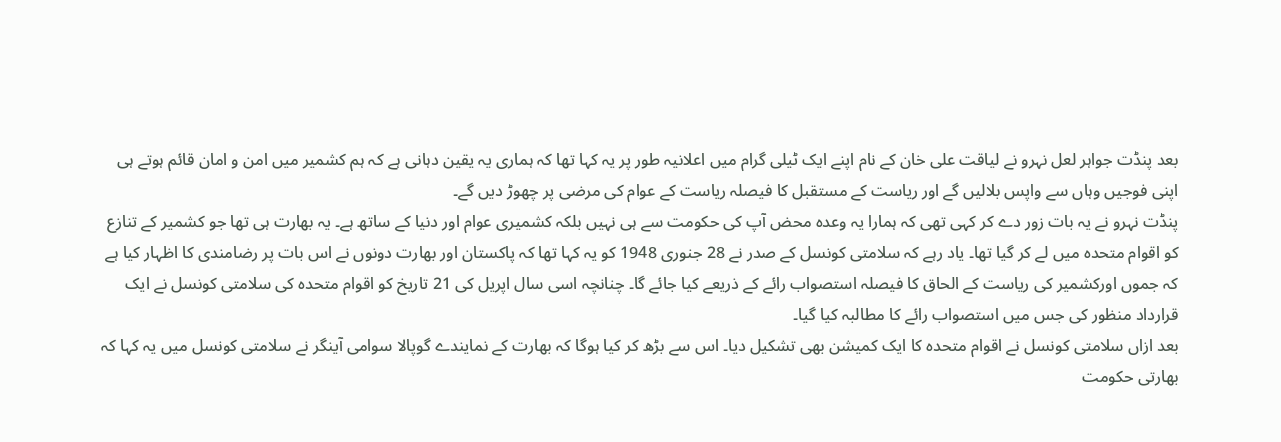بعد پنڈت جواہر لعل نہرو نے لیاقت علی خان کے نام اپنے ایک ٹیلی گرام میں اعلانیہ طور پر یہ کہا تھا کہ ہماری یہ یقین دہانی ہے کہ ہم کشمیر میں امن و امان قائم ہوتے ہی اپنی فوجیں وہاں سے واپس بلالیں گے اور ریاست کے مستقبل کا فیصلہ ریاست کے عوام کی مرضی پر چھوڑ دیں گے۔
پنڈت نہرو نے یہ بات زور دے کر کہی تھی کہ ہمارا یہ وعدہ محض آپ کی حکومت سے ہی نہیں بلکہ کشمیری عوام اور دنیا کے ساتھ ہے۔ یہ بھارت ہی تھا جو کشمیر کے تنازع کو اقوام متحدہ میں لے کر گیا تھا۔ یاد رہے کہ سلامتی کونسل کے صدر نے 28 جنوری 1948 کو یہ کہا تھا کہ پاکستان اور بھارت دونوں نے اس بات پر رضامندی کا اظہار کیا ہے کہ جموں اورکشمیر کی ریاست کے الحاق کا فیصلہ استصواب رائے کے ذریعے کیا جائے گا۔ چنانچہ اسی سال اپریل کی 21 تاریخ کو اقوام متحدہ کی سلامتی کونسل نے ایک قرارداد منظور کی جس میں استصواب رائے کا مطالبہ کیا گیا۔
بعد ازاں سلامتی کونسل نے اقوام متحدہ کا ایک کمیشن بھی تشکیل دیا۔ اس سے بڑھ کر کیا ہوگا کہ بھارت کے نمایندے گوپالا سوامی آینگر نے سلامتی کونسل میں یہ کہا کہ بھارتی حکومت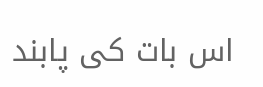اس بات کی پابند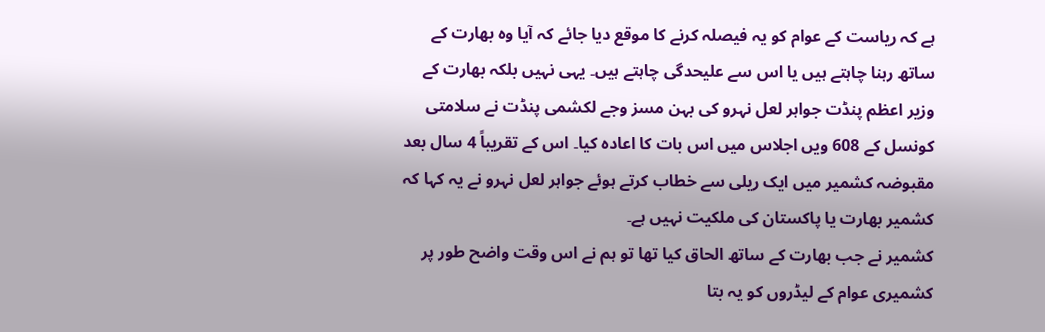ہے کہ ریاست کے عوام کو یہ فیصلہ کرنے کا موقع دیا جائے کہ آیا وہ بھارت کے ساتھ رہنا چاہتے ہیں یا اس سے علیحدگی چاہتے ہیں۔ یہی نہیں بلکہ بھارت کے وزیر اعظم پنڈت جواہر لعل نہرو کی بہن مسز وجے لکشمی پنڈت نے سلامتی کونسل کے 608 ویں اجلاس میں اس بات کا اعادہ کیا۔ اس کے تقریباً 4 سال بعد مقبوضہ کشمیر میں ایک ریلی سے خطاب کرتے ہوئے جواہر لعل نہرو نے یہ کہا کہ کشمیر بھارت یا پاکستان کی ملکیت نہیں ہے۔
کشمیر نے جب بھارت کے ساتھ الحاق کیا تھا تو ہم نے اس وقت واضح طور پر کشمیری عوام کے لیڈروں کو یہ بتا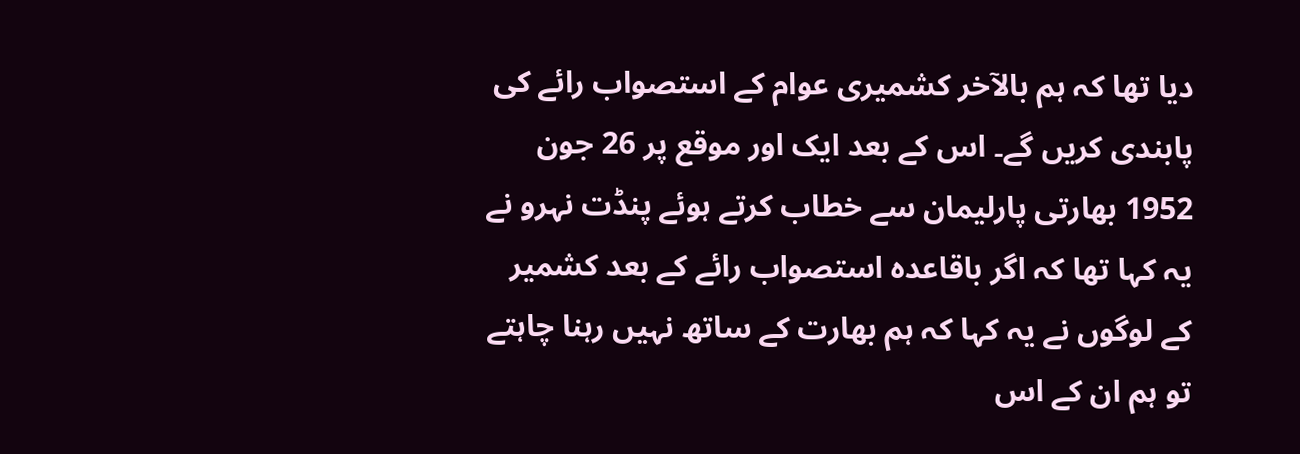دیا تھا کہ ہم بالآخر کشمیری عوام کے استصواب رائے کی پابندی کریں گے۔ اس کے بعد ایک اور موقع پر 26 جون 1952 بھارتی پارلیمان سے خطاب کرتے ہوئے پنڈت نہرو نے یہ کہا تھا کہ اگر باقاعدہ استصواب رائے کے بعد کشمیر کے لوگوں نے یہ کہا کہ ہم بھارت کے ساتھ نہیں رہنا چاہتے تو ہم ان کے اس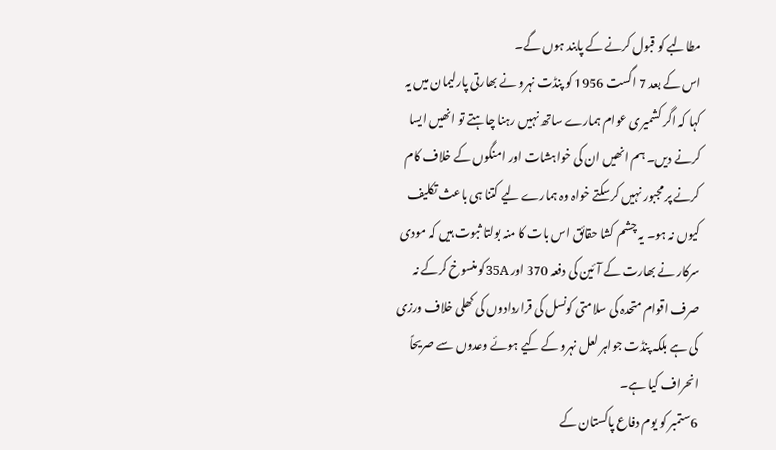مطالبے کو قبول کرنے کے پابند ہوں گے۔
اس کے بعد 7 اگست 1956 کو پنڈت نہرو نے بھارتی پارلیمان میں یہ کہا کہ اگر کشمیری عوام ہمارے ساتھ نہیں رہنا چاہتے تو انھیں ایسا کرنے دیں۔ ہم انھیں ان کی خواہشات اور امنگوں کے خلاف کام کرنے پر مجبور نہیں کرسکتے خواہ وہ ہمارے لیے کتنا ہی باعث تکلیف کیوں نہ ہو۔ یہ چشم کشا حقائق اس بات کا منہ بولتا ثبوت ہیں کہ مودی سرکار نے بھارت کے آئین کی دفعہ 370 اور 35Aکو منسوخ کرکے نہ صرف اقوام متحدہ کی سلامتی کونسل کی قراردادوں کی کھلی خلاف ورزی کی ہے بلکہ پنڈت جواہر لعل نہرو کے کیے ہوئے وعدوں سے صریحاً انحراف کیا ہے۔
6ستمبر کو یوم دفاع پاکستان کے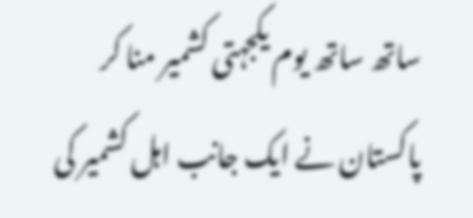ساتھ ساتھ یوم یکجہتی کشمیر منا کر پاکستان نے ایک جانب اہل کشمیر کی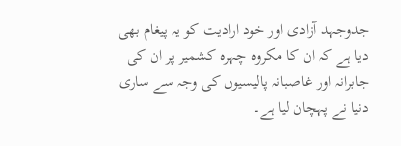جدوجہد آزادی اور خود ارادیت کو یہ پیغام بھی دیا ہے کہ ان کا مکروہ چہرہ کشمیر پر ان کی جابرانہ اور غاصبانہ پالیسیوں کی وجہ سے ساری دنیا نے پہچان لیا ہے۔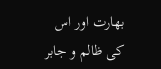بھارت اور اس کی ظالم و جابر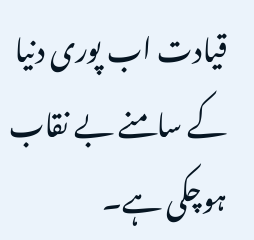قیادت اب پوری دنیا کے سامنے بے نقاب ہوچکی ہے۔